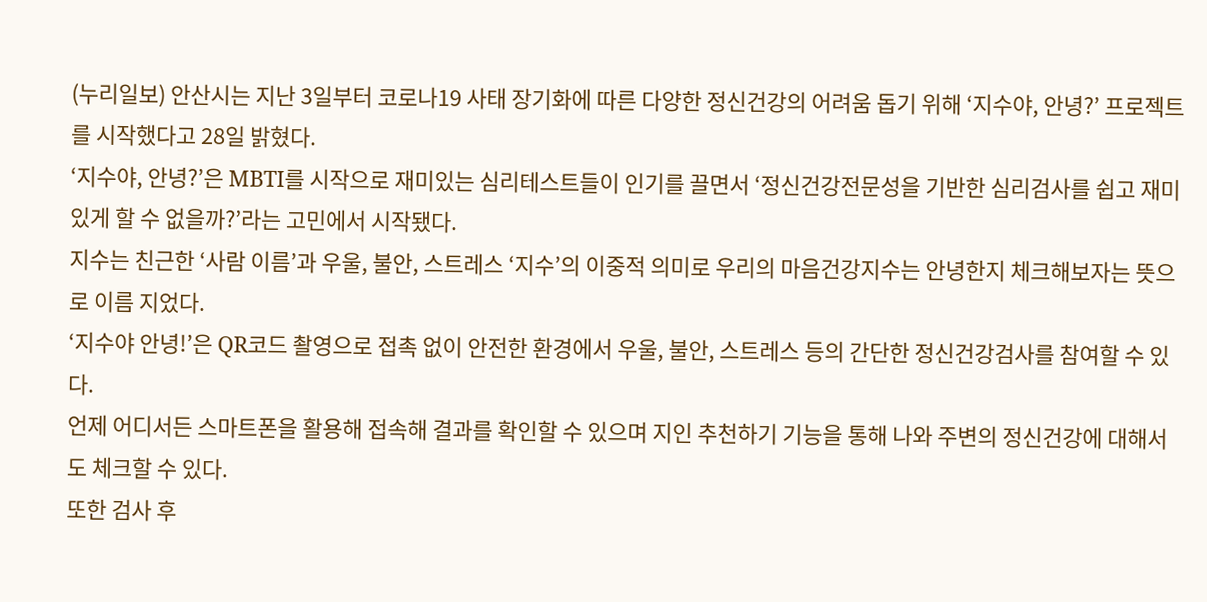(누리일보) 안산시는 지난 3일부터 코로나19 사태 장기화에 따른 다양한 정신건강의 어려움 돕기 위해 ‘지수야, 안녕?’ 프로젝트를 시작했다고 28일 밝혔다.
‘지수야, 안녕?’은 MBTI를 시작으로 재미있는 심리테스트들이 인기를 끌면서 ‘정신건강전문성을 기반한 심리검사를 쉽고 재미있게 할 수 없을까?’라는 고민에서 시작됐다.
지수는 친근한 ‘사람 이름’과 우울, 불안, 스트레스 ‘지수’의 이중적 의미로 우리의 마음건강지수는 안녕한지 체크해보자는 뜻으로 이름 지었다.
‘지수야 안녕!’은 QR코드 촬영으로 접촉 없이 안전한 환경에서 우울, 불안, 스트레스 등의 간단한 정신건강검사를 참여할 수 있다.
언제 어디서든 스마트폰을 활용해 접속해 결과를 확인할 수 있으며 지인 추천하기 기능을 통해 나와 주변의 정신건강에 대해서도 체크할 수 있다.
또한 검사 후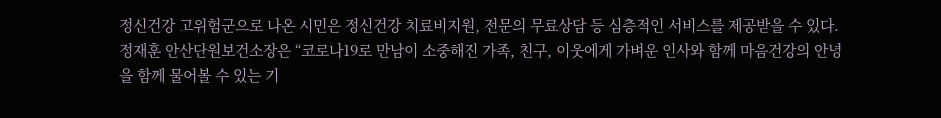정신건강 고위험군으로 나온 시민은 정신건강 치료비지원, 전문의 무료상담 등 심층적인 서비스를 제공받을 수 있다.
정재훈 안산단원보건소장은 “코로나19로 만남이 소중해진 가족, 친구, 이웃에게 가벼운 인사와 함께 마음건강의 안녕을 함께 물어볼 수 있는 기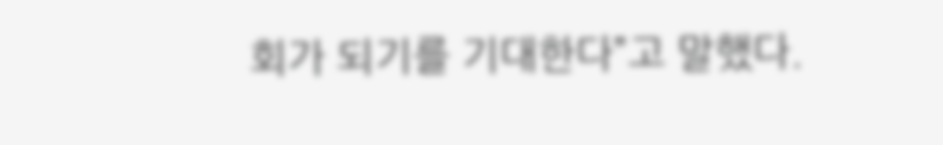회가 되기를 기대한다”고 말했다.